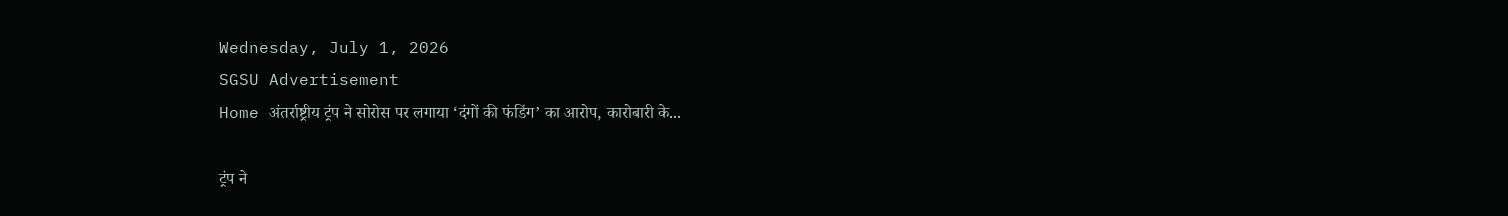Wednesday, July 1, 2026
SGSU Advertisement
Home अंतर्राष्ट्रीय ट्रंप ने सोरोस पर लगाया ‘दंगों की फंडिंग’ का आरोप, कारोबारी के...

ट्रंप ने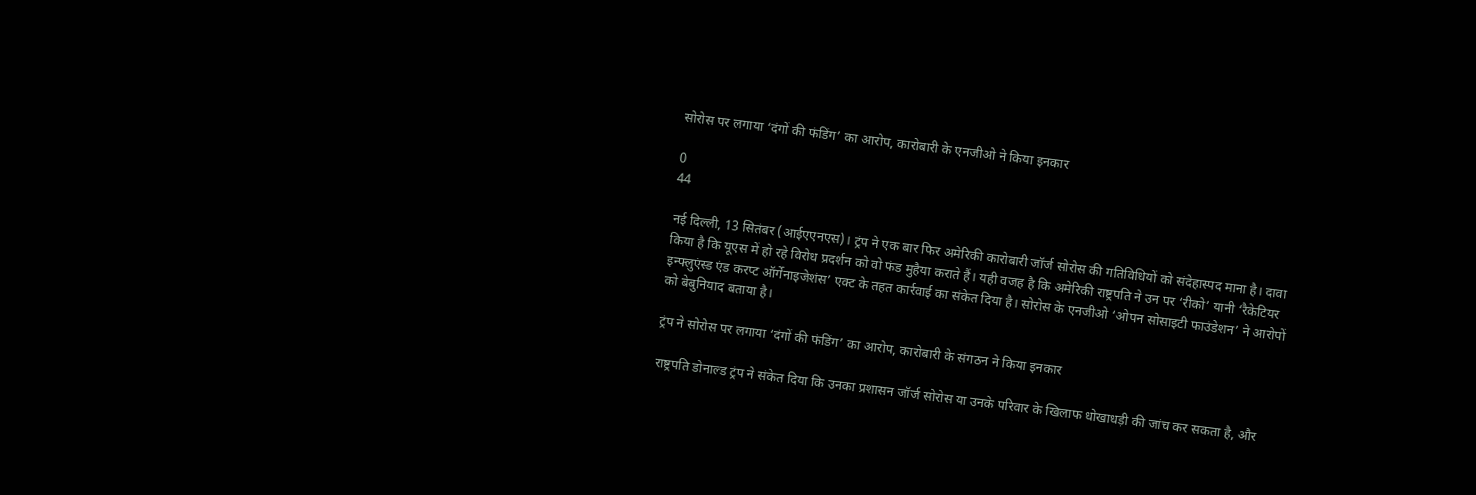सोरोस पर लगाया ‘दंगों की फंडिंग’ का आरोप, कारोबारी के एनजीओ ने किया इनकार

0
44

नई दिल्ली, 13 सितंबर (आईएएनएस)। ट्रंप ने एक बार फिर अमेरिकी कारोबारी जॉर्ज सोरोस की गतिविधियों को संदेहास्पद माना है। दावा किया है कि यूएस में हो रहे विरोध प्रदर्शन को वो फंड मुहैया कराते हैं। यही वजह है कि अमेरिकी राष्ट्रपति ने उन पर ‘रीको’ यानी ‘रैकेटियर इन्फ्लुएंस्ड एंड करप्ट ऑर्गेनाइजेशंस’ एक्ट के तहत कार्रवाई का संकेत दिया है। सोरोस के एनजीओ ‘ओपन सोसाइटी फाउंडेशन’ ने आरोपों को बेबुनियाद बताया है।

ट्रंप ने सोरोस पर लगाया ‘दंगों की फंडिंग’ का आरोप, कारोबारी के संगठन ने किया इनकार

राष्ट्रपति डोनाल्ड ट्रंप ने संकेत दिया कि उनका प्रशासन जॉर्ज सोरोस या उनके परिवार के खिलाफ धोखाधड़ी की जांच कर सकता है, और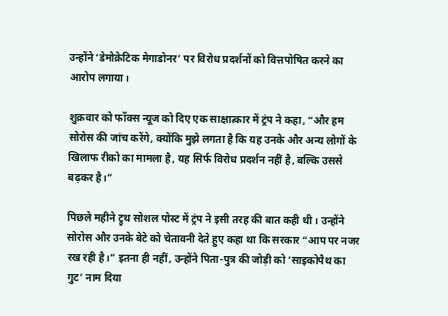उन्होंने ‘डेमोक्रेटिक मेगाडोनर’ पर विरोध प्रदर्शनों को वित्तपोषित करने का आरोप लगाया।

शुक्रवार को फॉक्स न्यूज को दिए एक साक्षात्कार में ट्रंप ने कहा, “और हम सोरोस की जांच करेंगे, क्योंकि मुझे लगता है कि यह उनके और अन्य लोगों के खिलाफ रीको का मामला है, यह सिर्फ विरोध प्रदर्शन नहीं है, बल्कि उससे बढ़कर है।”

पिछले महीने ट्रुथ सोशल पोस्ट में ट्रंप ने इसी तरह की बात कही थी। उन्होंने सोरोस और उनके बेटे को चेतावनी देते हुए कहा था कि सरकार “आप पर नजर रख रही है।” इतना ही नहीं, उन्होंने पिता-पुत्र की जोड़ी को ‘साइकोपैथ का गुट’ नाम दिया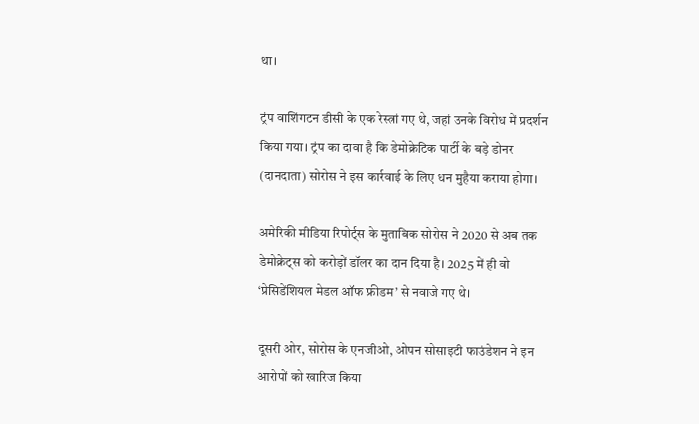था।

ट्रंप वाशिंगटन डीसी के एक रेस्त्रां गए थे, जहां उनके विरोध में प्रदर्शन किया गया। ट्रंप का दावा है कि डेमोक्रेटिक पार्टी के बड़े डोनर (दानदाता) सोरोस ने इस कार्रवाई के लिए धन मुहैया कराया होगा।

अमेरिकी मीडिया रिपोर्ट्स के मुताबिक सोरोस ने 2020 से अब तक डेमोक्रेट्स को करोड़ों डॉलर का दान दिया है। 2025 में ही वो ‘प्रेसिडेंशियल मेडल ऑफ फ्रीडम’ से नवाजे गए थे।

दूसरी ओर, सोरोस के एनजीओ, ओपन सोसाइटी फाउंडेशन ने इन आरोपों को खारिज किया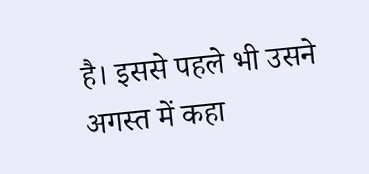है। इससे पहले भी उसने अगस्त में कहा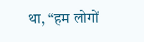था, “हम लोगों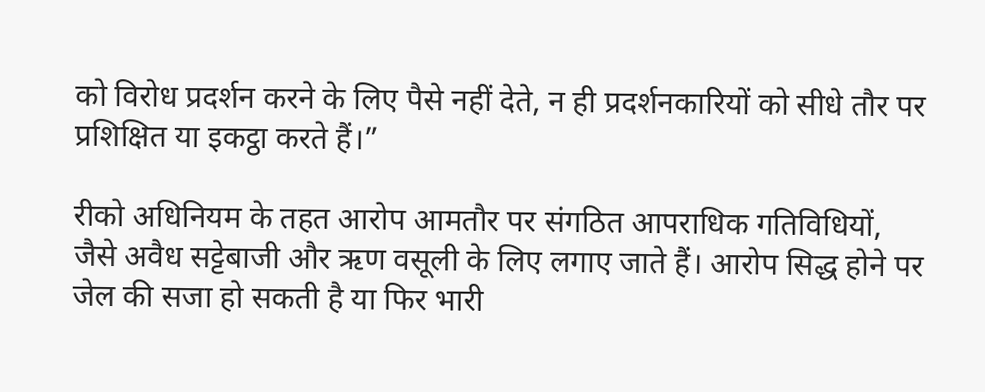को विरोध प्रदर्शन करने के लिए पैसे नहीं देते, न ही प्रदर्शनकारियों को सीधे तौर पर प्रशिक्षित या इकट्ठा करते हैं।”

रीको अधिनियम के तहत आरोप आमतौर पर संगठित आपराधिक गतिविधियों, जैसे अवैध सट्टेबाजी और ऋण वसूली के लिए लगाए जाते हैं। आरोप सिद्ध होने पर जेल की सजा हो सकती है या फिर भारी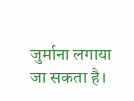जुर्माना लगाया जा सकता है।